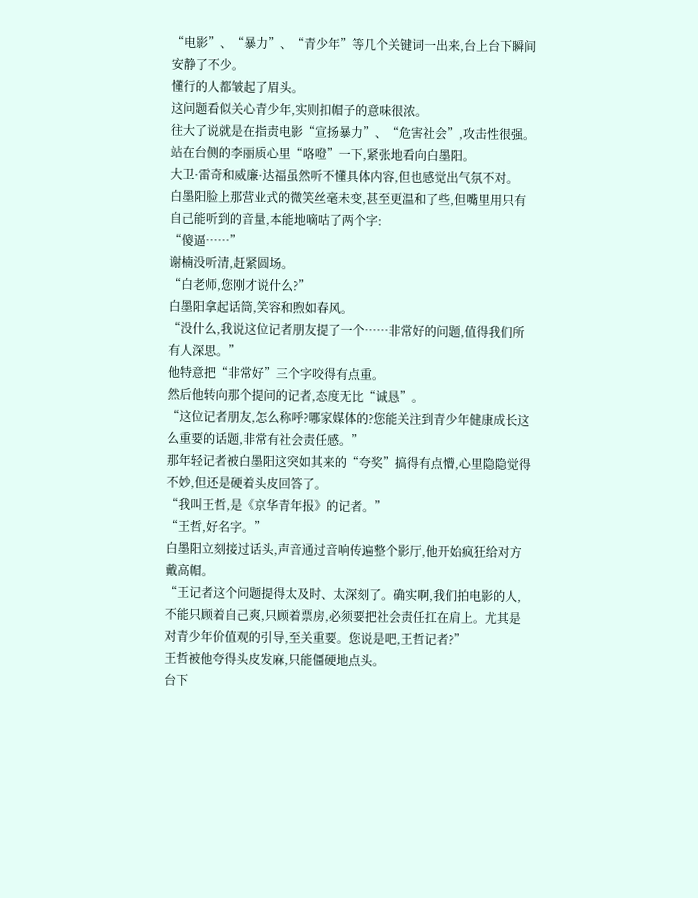“电影”、“暴力”、“青少年”等几个关键词一出来,台上台下瞬间安静了不少。
懂行的人都皱起了眉头。
这问题看似关心青少年,实则扣帽子的意味很浓。
往大了说就是在指责电影“宣扬暴力”、“危害社会”,攻击性很强。
站在台侧的李丽质心里“咯噔”一下,紧张地看向白墨阳。
大卫·雷奇和威廉·达福虽然听不懂具体内容,但也感觉出气氛不对。
白墨阳脸上那营业式的微笑丝毫未变,甚至更温和了些,但嘴里用只有自己能听到的音量,本能地嘀咕了两个字:
“傻逼……”
谢楠没听清,赶紧圆场。
“白老师,您刚才说什么?”
白墨阳拿起话筒,笑容和煦如春风。
“没什么,我说这位记者朋友提了一个……非常好的问题,值得我们所有人深思。”
他特意把“非常好”三个字咬得有点重。
然后他转向那个提问的记者,态度无比“诚恳”。
“这位记者朋友,怎么称呼?哪家媒体的?您能关注到青少年健康成长这么重要的话题,非常有社会责任感。”
那年轻记者被白墨阳这突如其来的“夸奖”搞得有点懵,心里隐隐觉得不妙,但还是硬着头皮回答了。
“我叫王哲,是《京华青年报》的记者。”
“王哲,好名字。”
白墨阳立刻接过话头,声音通过音响传遍整个影厅,他开始疯狂给对方戴高帽。
“王记者这个问题提得太及时、太深刻了。确实啊,我们拍电影的人,不能只顾着自己爽,只顾着票房,必须要把社会责任扛在肩上。尤其是对青少年价值观的引导,至关重要。您说是吧,王哲记者?”
王哲被他夸得头皮发麻,只能僵硬地点头。
台下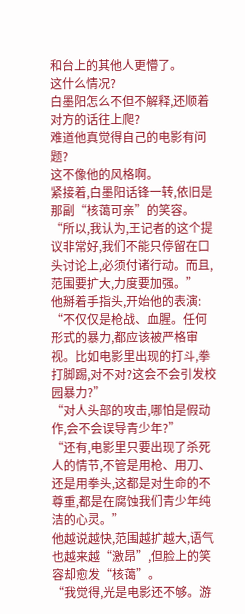和台上的其他人更懵了。
这什么情况?
白墨阳怎么不但不解释,还顺着对方的话往上爬?
难道他真觉得自己的电影有问题?
这不像他的风格啊。
紧接着,白墨阳话锋一转,依旧是那副“核蔼可亲”的笑容。
“所以,我认为,王记者的这个提议非常好,我们不能只停留在口头讨论上,必须付诸行动。而且,范围要扩大,力度要加强。”
他掰着手指头,开始他的表演:
“不仅仅是枪战、血腥。任何形式的暴力,都应该被严格审视。比如电影里出现的打斗,拳打脚踢,对不对?这会不会引发校园暴力?”
“对人头部的攻击,哪怕是假动作,会不会误导青少年?”
“还有,电影里只要出现了杀死人的情节,不管是用枪、用刀、还是用拳头,这都是对生命的不尊重,都是在腐蚀我们青少年纯洁的心灵。”
他越说越快,范围越扩越大,语气也越来越“激昂”,但脸上的笑容却愈发“核蔼”。
“我觉得,光是电影还不够。游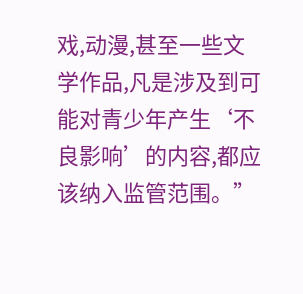戏,动漫,甚至一些文学作品,凡是涉及到可能对青少年产生‘不良影响’的内容,都应该纳入监管范围。”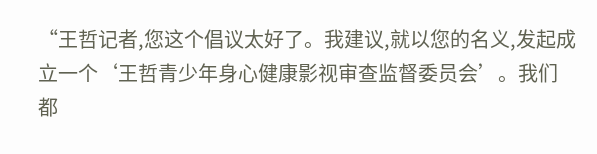“王哲记者,您这个倡议太好了。我建议,就以您的名义,发起成立一个‘王哲青少年身心健康影视审查监督委员会’。我们都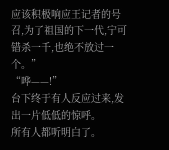应该积极响应王记者的号召,为了祖国的下一代,宁可错杀一千,也绝不放过一个。”
“哗——!”
台下终于有人反应过来,发出一片低低的惊呼。
所有人都听明白了。